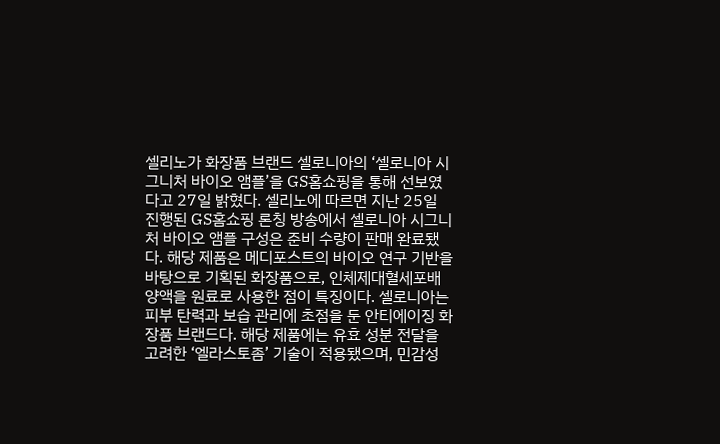셀리노가 화장품 브랜드 셀로니아의 ‘셀로니아 시그니처 바이오 앰플’을 GS홈쇼핑을 통해 선보였다고 27일 밝혔다. 셀리노에 따르면 지난 25일 진행된 GS홈쇼핑 론칭 방송에서 셀로니아 시그니처 바이오 앰플 구성은 준비 수량이 판매 완료됐다. 해당 제품은 메디포스트의 바이오 연구 기반을 바탕으로 기획된 화장품으로, 인체제대혈세포배양액을 원료로 사용한 점이 특징이다. 셀로니아는 피부 탄력과 보습 관리에 초점을 둔 안티에이징 화장품 브랜드다. 해당 제품에는 유효 성분 전달을 고려한 ‘엘라스토좀’ 기술이 적용됐으며, 민감성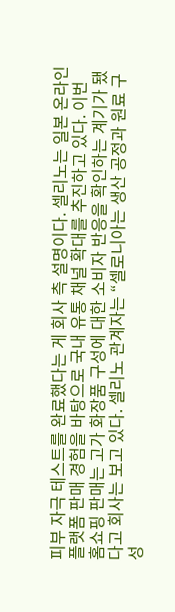피부 자극 테스트를 완료했다는 게 회사 측 설명이다. 셀리노는 일본 온라인 플랫폼 판매 경험을 바탕으로 국내 유통 채널 확대를 추진하고 있다. 이번 홈쇼핑 판매는 고가 화장품 구성에 대한 소비자 반응을 확인하는 계기가 됐다고 회사는 보고 있다. 셀리노 관계자는 “셀로니아는 생산 공정과 원료 구성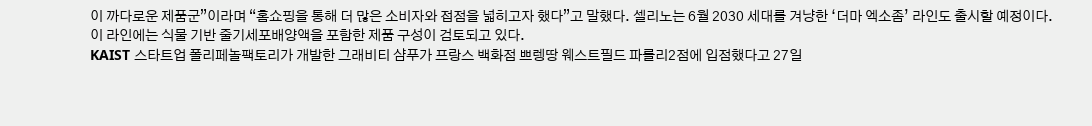이 까다로운 제품군”이라며 “홈쇼핑을 통해 더 많은 소비자와 접점을 넓히고자 했다”고 말했다. 셀리노는 6월 2030 세대를 겨냥한 ‘더마 엑소좀’ 라인도 출시할 예정이다. 이 라인에는 식물 기반 줄기세포배양액을 포함한 제품 구성이 검토되고 있다.
KAIST 스타트업 폴리페놀팩토리가 개발한 그래비티 샴푸가 프랑스 백화점 쁘렝땅 웨스트필드 파를리2점에 입점했다고 27일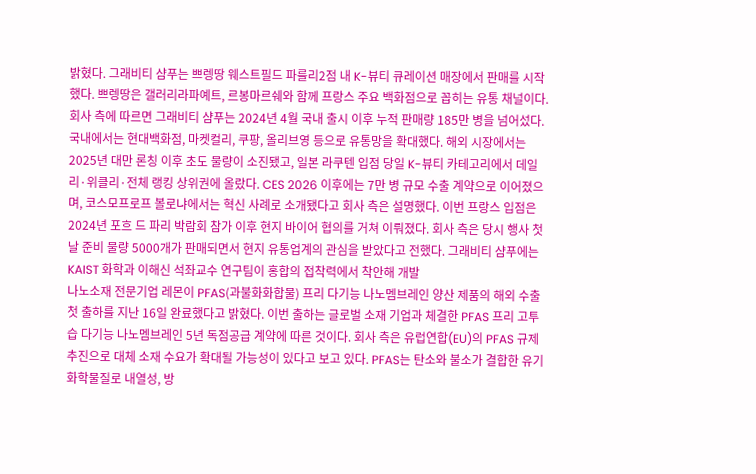밝혔다. 그래비티 샴푸는 쁘렝땅 웨스트필드 파를리2점 내 K-뷰티 큐레이션 매장에서 판매를 시작했다. 쁘렝땅은 갤러리라파예트, 르봉마르쉐와 함께 프랑스 주요 백화점으로 꼽히는 유통 채널이다. 회사 측에 따르면 그래비티 샴푸는 2024년 4월 국내 출시 이후 누적 판매량 185만 병을 넘어섰다. 국내에서는 현대백화점, 마켓컬리, 쿠팡, 올리브영 등으로 유통망을 확대했다. 해외 시장에서는 2025년 대만 론칭 이후 초도 물량이 소진됐고, 일본 라쿠텐 입점 당일 K-뷰티 카테고리에서 데일리·위클리·전체 랭킹 상위권에 올랐다. CES 2026 이후에는 7만 병 규모 수출 계약으로 이어졌으며, 코스모프로프 볼로냐에서는 혁신 사례로 소개됐다고 회사 측은 설명했다. 이번 프랑스 입점은 2024년 포흐 드 파리 박람회 참가 이후 현지 바이어 협의를 거쳐 이뤄졌다. 회사 측은 당시 행사 첫날 준비 물량 5000개가 판매되면서 현지 유통업계의 관심을 받았다고 전했다. 그래비티 샴푸에는 KAIST 화학과 이해신 석좌교수 연구팀이 홍합의 접착력에서 착안해 개발
나노소재 전문기업 레몬이 PFAS(과불화화합물) 프리 다기능 나노멤브레인 양산 제품의 해외 수출 첫 출하를 지난 16일 완료했다고 밝혔다. 이번 출하는 글로벌 소재 기업과 체결한 PFAS 프리 고투습 다기능 나노멤브레인 5년 독점공급 계약에 따른 것이다. 회사 측은 유럽연합(EU)의 PFAS 규제 추진으로 대체 소재 수요가 확대될 가능성이 있다고 보고 있다. PFAS는 탄소와 불소가 결합한 유기화학물질로 내열성, 방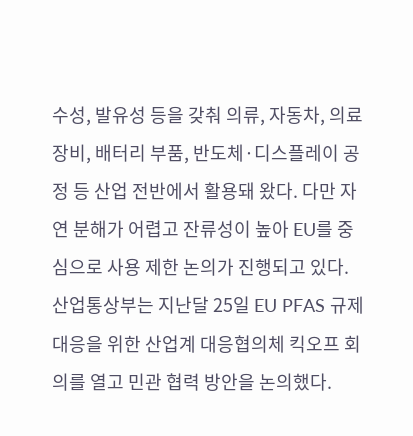수성, 발유성 등을 갖춰 의류, 자동차, 의료장비, 배터리 부품, 반도체·디스플레이 공정 등 산업 전반에서 활용돼 왔다. 다만 자연 분해가 어렵고 잔류성이 높아 EU를 중심으로 사용 제한 논의가 진행되고 있다. 산업통상부는 지난달 25일 EU PFAS 규제 대응을 위한 산업계 대응협의체 킥오프 회의를 열고 민관 협력 방안을 논의했다.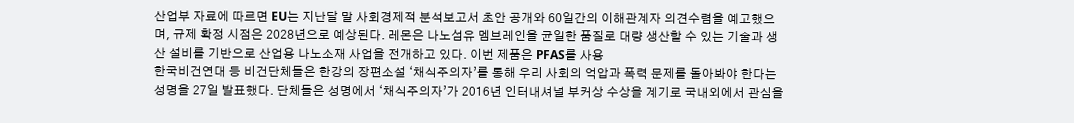산업부 자료에 따르면 EU는 지난달 말 사회경제적 분석보고서 초안 공개와 60일간의 이해관계자 의견수렴을 예고했으며, 규제 확정 시점은 2028년으로 예상된다. 레몬은 나노섬유 멤브레인을 균일한 품질로 대량 생산할 수 있는 기술과 생산 설비를 기반으로 산업용 나노소재 사업을 전개하고 있다. 이번 제품은 PFAS를 사용
한국비건연대 등 비건단체들은 한강의 장편소설 ‘채식주의자’를 통해 우리 사회의 억압과 폭력 문제를 돌아봐야 한다는 성명을 27일 발표했다. 단체들은 성명에서 ‘채식주의자’가 2016년 인터내셔널 부커상 수상을 계기로 국내외에서 관심을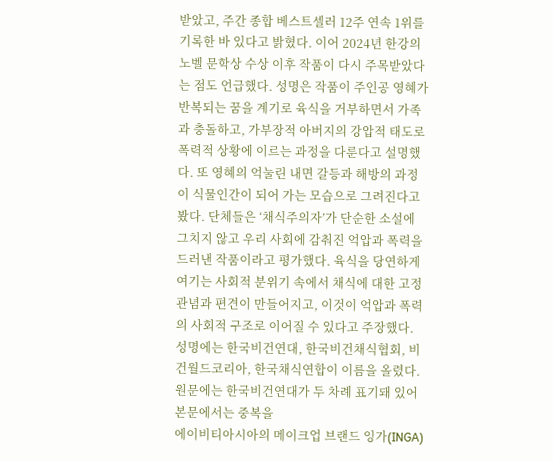받았고, 주간 종합 베스트셀러 12주 연속 1위를 기록한 바 있다고 밝혔다. 이어 2024년 한강의 노벨 문학상 수상 이후 작품이 다시 주목받았다는 점도 언급했다. 성명은 작품이 주인공 영혜가 반복되는 꿈을 계기로 육식을 거부하면서 가족과 충돌하고, 가부장적 아버지의 강압적 태도로 폭력적 상황에 이르는 과정을 다룬다고 설명했다. 또 영혜의 억눌린 내면 갈등과 해방의 과정이 식물인간이 되어 가는 모습으로 그려진다고 봤다. 단체들은 ‘채식주의자’가 단순한 소설에 그치지 않고 우리 사회에 감춰진 억압과 폭력을 드러낸 작품이라고 평가했다. 육식을 당연하게 여기는 사회적 분위기 속에서 채식에 대한 고정관념과 편견이 만들어지고, 이것이 억압과 폭력의 사회적 구조로 이어질 수 있다고 주장했다. 성명에는 한국비건연대, 한국비건채식협회, 비건월드코리아, 한국채식연합이 이름을 올렸다. 원문에는 한국비건연대가 두 차례 표기돼 있어 본문에서는 중복을
에이비티아시아의 메이크업 브랜드 잉가(INGA)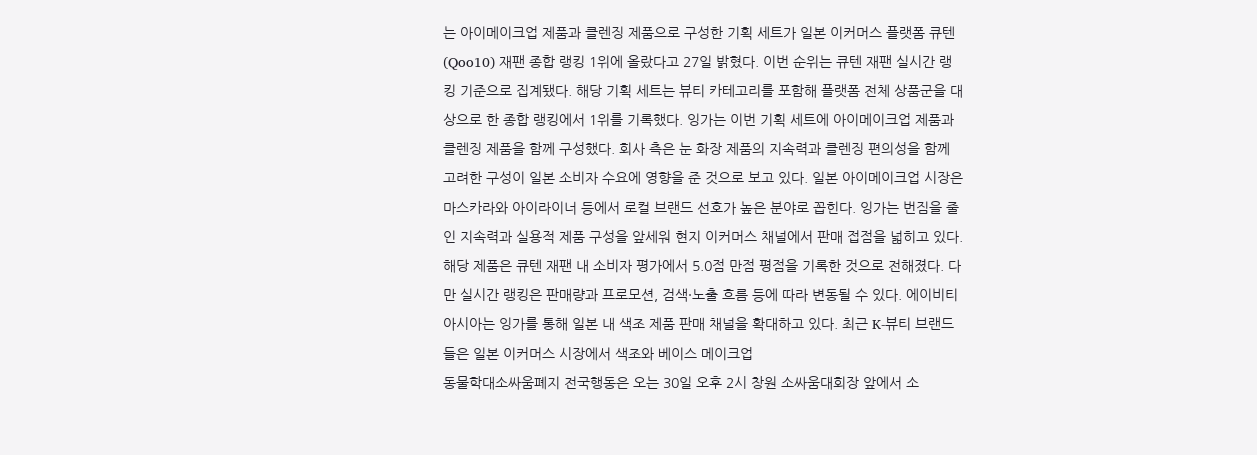는 아이메이크업 제품과 클렌징 제품으로 구성한 기획 세트가 일본 이커머스 플랫폼 큐텐(Qoo10) 재팬 종합 랭킹 1위에 올랐다고 27일 밝혔다. 이번 순위는 큐텐 재팬 실시간 랭킹 기준으로 집계됐다. 해당 기획 세트는 뷰티 카테고리를 포함해 플랫폼 전체 상품군을 대상으로 한 종합 랭킹에서 1위를 기록했다. 잉가는 이번 기획 세트에 아이메이크업 제품과 클렌징 제품을 함께 구성했다. 회사 측은 눈 화장 제품의 지속력과 클렌징 편의성을 함께 고려한 구성이 일본 소비자 수요에 영향을 준 것으로 보고 있다. 일본 아이메이크업 시장은 마스카라와 아이라이너 등에서 로컬 브랜드 선호가 높은 분야로 꼽힌다. 잉가는 번짐을 줄인 지속력과 실용적 제품 구성을 앞세워 현지 이커머스 채널에서 판매 접점을 넓히고 있다. 해당 제품은 큐텐 재팬 내 소비자 평가에서 5.0점 만점 평점을 기록한 것으로 전해졌다. 다만 실시간 랭킹은 판매량과 프로모션, 검색·노출 흐름 등에 따라 변동될 수 있다. 에이비티아시아는 잉가를 통해 일본 내 색조 제품 판매 채널을 확대하고 있다. 최근 K-뷰티 브랜드들은 일본 이커머스 시장에서 색조와 베이스 메이크업
동물학대소싸움폐지 전국행동은 오는 30일 오후 2시 창원 소싸움대회장 앞에서 소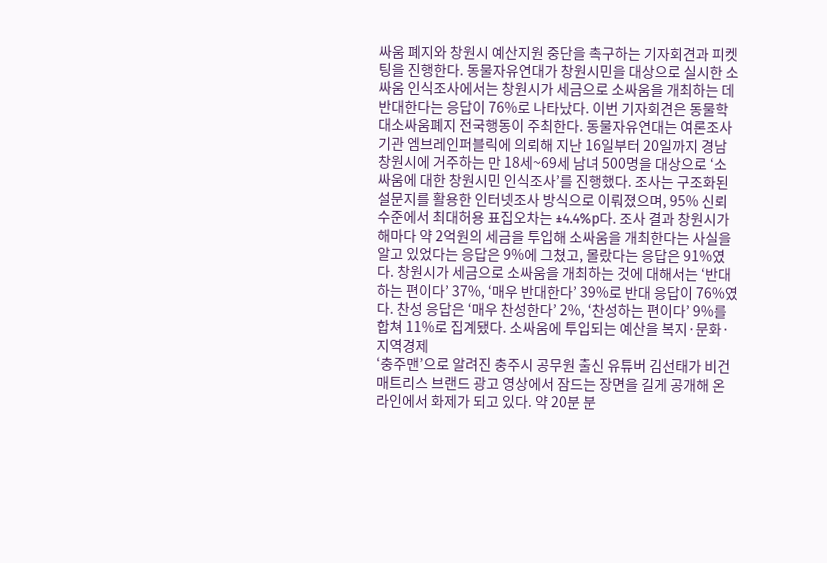싸움 폐지와 창원시 예산지원 중단을 촉구하는 기자회견과 피켓팅을 진행한다. 동물자유연대가 창원시민을 대상으로 실시한 소싸움 인식조사에서는 창원시가 세금으로 소싸움을 개최하는 데 반대한다는 응답이 76%로 나타났다. 이번 기자회견은 동물학대소싸움폐지 전국행동이 주최한다. 동물자유연대는 여론조사 기관 엠브레인퍼블릭에 의뢰해 지난 16일부터 20일까지 경남 창원시에 거주하는 만 18세~69세 남녀 500명을 대상으로 ‘소싸움에 대한 창원시민 인식조사’를 진행했다. 조사는 구조화된 설문지를 활용한 인터넷조사 방식으로 이뤄졌으며, 95% 신뢰수준에서 최대허용 표집오차는 ±4.4%p다. 조사 결과 창원시가 해마다 약 2억원의 세금을 투입해 소싸움을 개최한다는 사실을 알고 있었다는 응답은 9%에 그쳤고, 몰랐다는 응답은 91%였다. 창원시가 세금으로 소싸움을 개최하는 것에 대해서는 ‘반대하는 편이다’ 37%, ‘매우 반대한다’ 39%로 반대 응답이 76%였다. 찬성 응답은 ‘매우 찬성한다’ 2%, ‘찬성하는 편이다’ 9%를 합쳐 11%로 집계됐다. 소싸움에 투입되는 예산을 복지·문화·지역경제
‘충주맨’으로 알려진 충주시 공무원 출신 유튜버 김선태가 비건 매트리스 브랜드 광고 영상에서 잠드는 장면을 길게 공개해 온라인에서 화제가 되고 있다. 약 20분 분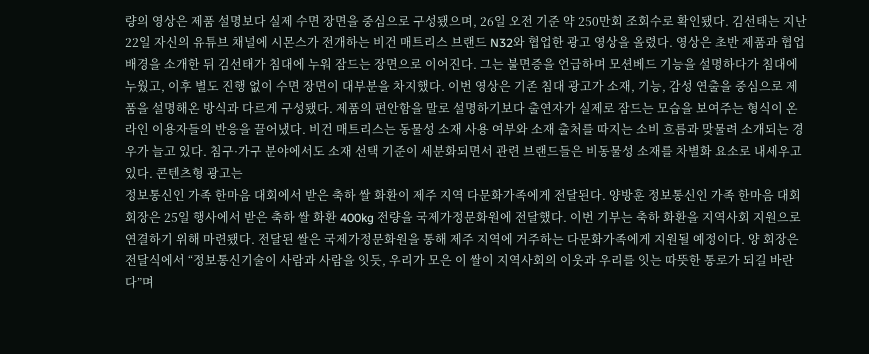량의 영상은 제품 설명보다 실제 수면 장면을 중심으로 구성됐으며, 26일 오전 기준 약 250만회 조회수로 확인됐다. 김선태는 지난 22일 자신의 유튜브 채널에 시몬스가 전개하는 비건 매트리스 브랜드 N32와 협업한 광고 영상을 올렸다. 영상은 초반 제품과 협업 배경을 소개한 뒤 김선태가 침대에 누워 잠드는 장면으로 이어진다. 그는 불면증을 언급하며 모션베드 기능을 설명하다가 침대에 누웠고, 이후 별도 진행 없이 수면 장면이 대부분을 차지했다. 이번 영상은 기존 침대 광고가 소재, 기능, 감성 연출을 중심으로 제품을 설명해온 방식과 다르게 구성됐다. 제품의 편안함을 말로 설명하기보다 출연자가 실제로 잠드는 모습을 보여주는 형식이 온라인 이용자들의 반응을 끌어냈다. 비건 매트리스는 동물성 소재 사용 여부와 소재 출처를 따지는 소비 흐름과 맞물려 소개되는 경우가 늘고 있다. 침구·가구 분야에서도 소재 선택 기준이 세분화되면서 관련 브랜드들은 비동물성 소재를 차별화 요소로 내세우고 있다. 콘텐츠형 광고는
정보통신인 가족 한마음 대회에서 받은 축하 쌀 화환이 제주 지역 다문화가족에게 전달된다. 양방훈 정보통신인 가족 한마음 대회 회장은 25일 행사에서 받은 축하 쌀 화환 400kg 전량을 국제가정문화원에 전달했다. 이번 기부는 축하 화환을 지역사회 지원으로 연결하기 위해 마련됐다. 전달된 쌀은 국제가정문화원을 통해 제주 지역에 거주하는 다문화가족에게 지원될 예정이다. 양 회장은 전달식에서 “정보통신기술이 사람과 사람을 잇듯, 우리가 모은 이 쌀이 지역사회의 이웃과 우리를 잇는 따뜻한 통로가 되길 바란다”며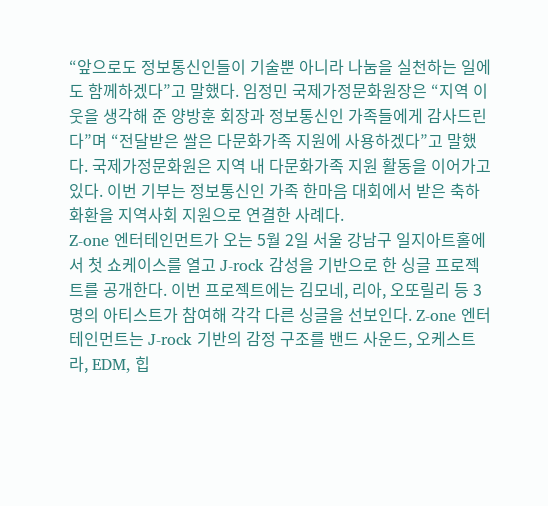“앞으로도 정보통신인들이 기술뿐 아니라 나눔을 실천하는 일에도 함께하겠다”고 말했다. 임정민 국제가정문화원장은 “지역 이웃을 생각해 준 양방훈 회장과 정보통신인 가족들에게 감사드린다”며 “전달받은 쌀은 다문화가족 지원에 사용하겠다”고 말했다. 국제가정문화원은 지역 내 다문화가족 지원 활동을 이어가고 있다. 이번 기부는 정보통신인 가족 한마음 대회에서 받은 축하 화환을 지역사회 지원으로 연결한 사례다.
Z-one 엔터테인먼트가 오는 5월 2일 서울 강남구 일지아트홀에서 첫 쇼케이스를 열고 J-rock 감성을 기반으로 한 싱글 프로젝트를 공개한다. 이번 프로젝트에는 김모네, 리아, 오또릴리 등 3명의 아티스트가 참여해 각각 다른 싱글을 선보인다. Z-one 엔터테인먼트는 J-rock 기반의 감정 구조를 밴드 사운드, 오케스트라, EDM, 힙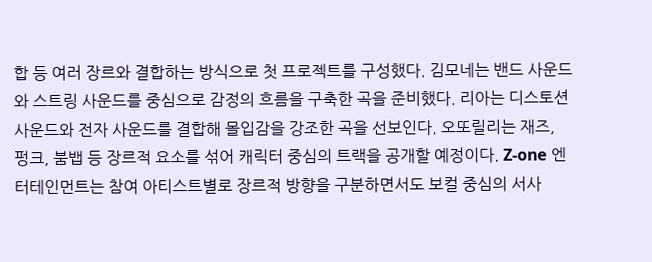합 등 여러 장르와 결합하는 방식으로 첫 프로젝트를 구성했다. 김모네는 밴드 사운드와 스트링 사운드를 중심으로 감정의 흐름을 구축한 곡을 준비했다. 리아는 디스토션 사운드와 전자 사운드를 결합해 몰입감을 강조한 곡을 선보인다. 오또릴리는 재즈, 펑크, 붐뱁 등 장르적 요소를 섞어 캐릭터 중심의 트랙을 공개할 예정이다. Z-one 엔터테인먼트는 참여 아티스트별로 장르적 방향을 구분하면서도 보컬 중심의 서사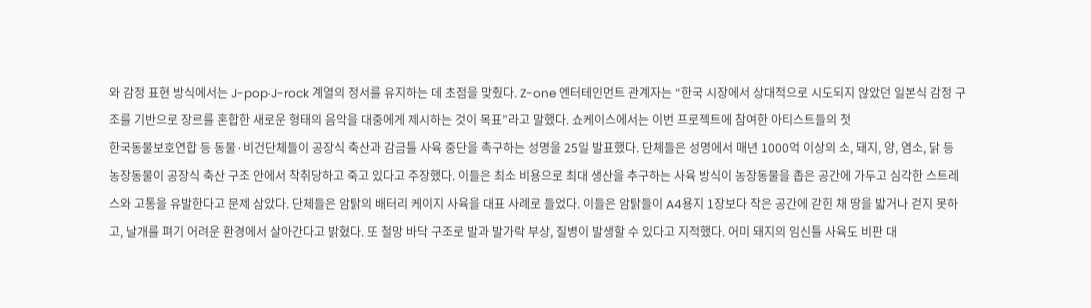와 감정 표현 방식에서는 J-pop·J-rock 계열의 정서를 유지하는 데 초점을 맞췄다. Z-one 엔터테인먼트 관계자는 “한국 시장에서 상대적으로 시도되지 않았던 일본식 감정 구조를 기반으로 장르를 혼합한 새로운 형태의 음악을 대중에게 제시하는 것이 목표”라고 말했다. 쇼케이스에서는 이번 프로젝트에 참여한 아티스트들의 첫
한국동물보호연합 등 동물·비건단체들이 공장식 축산과 감금틀 사육 중단을 촉구하는 성명을 25일 발표했다. 단체들은 성명에서 매년 1000억 이상의 소, 돼지, 양, 염소, 닭 등 농장동물이 공장식 축산 구조 안에서 착취당하고 죽고 있다고 주장했다. 이들은 최소 비용으로 최대 생산을 추구하는 사육 방식이 농장동물을 좁은 공간에 가두고 심각한 스트레스와 고통을 유발한다고 문제 삼았다. 단체들은 암탉의 배터리 케이지 사육을 대표 사례로 들었다. 이들은 암탉들이 A4용지 1장보다 작은 공간에 갇힌 채 땅을 밟거나 걷지 못하고, 날개를 펴기 어려운 환경에서 살아간다고 밝혔다. 또 철망 바닥 구조로 발과 발가락 부상, 질병이 발생할 수 있다고 지적했다. 어미 돼지의 임신틀 사육도 비판 대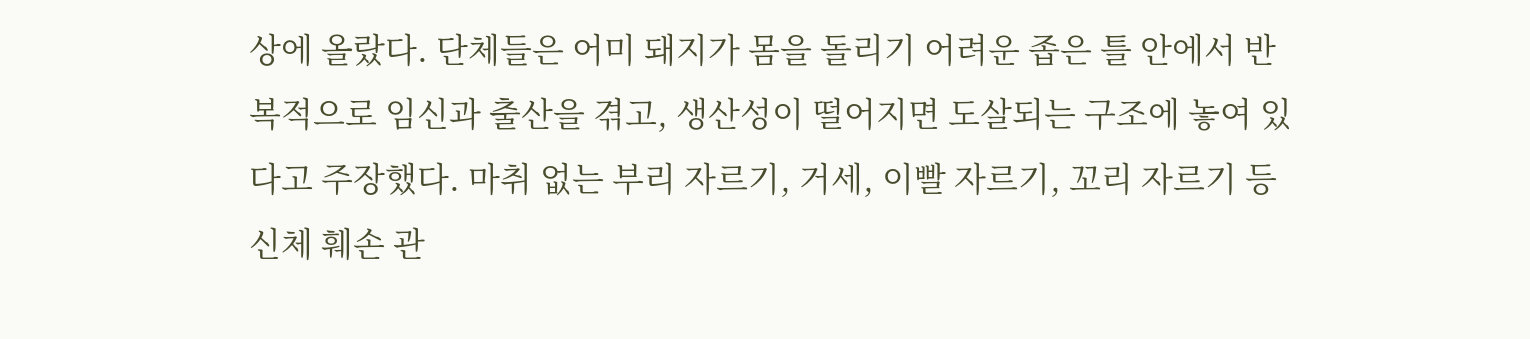상에 올랐다. 단체들은 어미 돼지가 몸을 돌리기 어려운 좁은 틀 안에서 반복적으로 임신과 출산을 겪고, 생산성이 떨어지면 도살되는 구조에 놓여 있다고 주장했다. 마취 없는 부리 자르기, 거세, 이빨 자르기, 꼬리 자르기 등 신체 훼손 관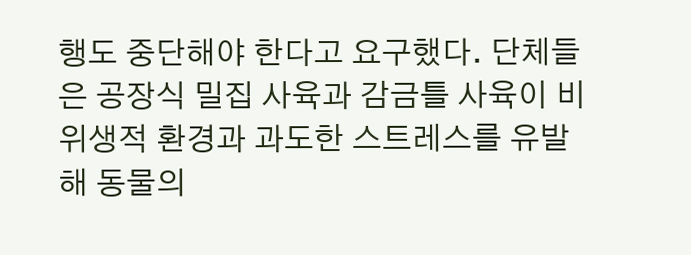행도 중단해야 한다고 요구했다. 단체들은 공장식 밀집 사육과 감금틀 사육이 비위생적 환경과 과도한 스트레스를 유발해 동물의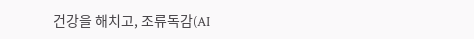건강을 해치고, 조류독감(AI